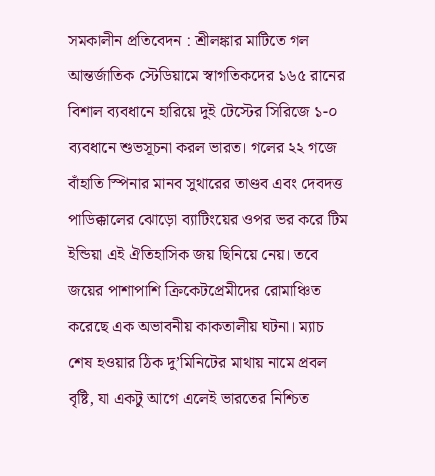সমকালীন প্রতিবেদন : শ্রীলঙ্কার মাটিতে গল আন্তর্জাতিক স্টেডিয়ামে স্বাগতিকদের ১৬৫ রানের বিশাল ব্যবধানে হারিয়ে দুই টেস্টের সিরিজে ১-০ ব্যবধানে শুভসূচনা করল ভারত। গলের ২২ গজে বাঁহাতি স্পিনার মানব সুথারের তাণ্ডব এবং দেবদত্ত পাডিক্কালের ঝোড়ো ব্যাটিংয়ের ওপর ভর করে টিম ইন্ডিয়া এই ঐতিহাসিক জয় ছিনিয়ে নেয়। তবে জয়ের পাশাপাশি ক্রিকেটপ্রেমীদের রোমাঞ্চিত করেছে এক অভাবনীয় কাকতালীয় ঘটনা। ম্যাচ শেষ হওয়ার ঠিক দু’মিনিটের মাথায় নামে প্রবল বৃষ্টি, যা একটু আগে এলেই ভারতের নিশ্চিত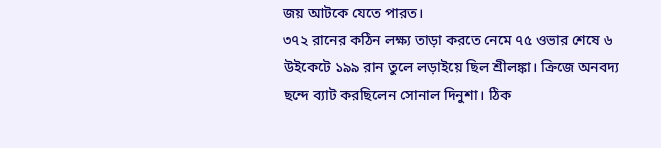জয় আটকে যেতে পারত।
৩৭২ রানের কঠিন লক্ষ্য তাড়া করতে নেমে ৭৫ ওভার শেষে ৬ উইকেটে ১৯৯ রান তুলে লড়াইয়ে ছিল শ্রীলঙ্কা। ক্রিজে অনবদ্য ছন্দে ব্যাট করছিলেন সোনাল দিনুশা। ঠিক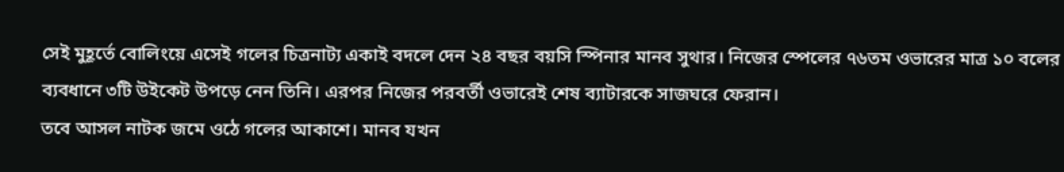সেই মুহূর্তে বোলিংয়ে এসেই গলের চিত্রনাট্য একাই বদলে দেন ২৪ বছর বয়সি স্পিনার মানব সুথার। নিজের স্পেলের ৭৬তম ওভারের মাত্র ১০ বলের ব্যবধানে ৩টি উইকেট উপড়ে নেন তিনি। এরপর নিজের পরবর্তী ওভারেই শেষ ব্যাটারকে সাজঘরে ফেরান।
তবে আসল নাটক জমে ওঠে গলের আকাশে। মানব যখন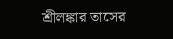শ্রীলঙ্কার তাসের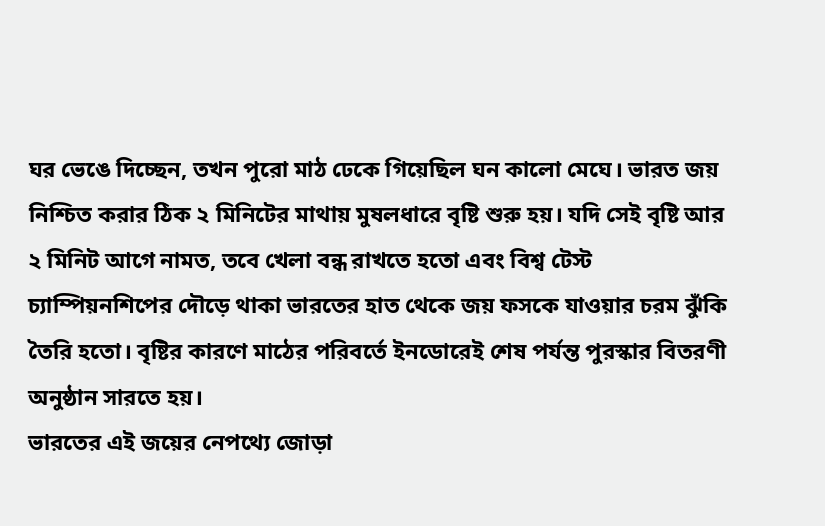ঘর ভেঙে দিচ্ছেন, তখন পুরো মাঠ ঢেকে গিয়েছিল ঘন কালো মেঘে। ভারত জয় নিশ্চিত করার ঠিক ২ মিনিটের মাথায় মুষলধারে বৃষ্টি শুরু হয়। যদি সেই বৃষ্টি আর ২ মিনিট আগে নামত, তবে খেলা বন্ধ রাখতে হতো এবং বিশ্ব টেস্ট চ্যাম্পিয়নশিপের দৌড়ে থাকা ভারতের হাত থেকে জয় ফসকে যাওয়ার চরম ঝুঁকি তৈরি হতো। বৃষ্টির কারণে মাঠের পরিবর্তে ইনডোরেই শেষ পর্যন্ত পুরস্কার বিতরণী অনুষ্ঠান সারতে হয়।
ভারতের এই জয়ের নেপথ্যে জোড়া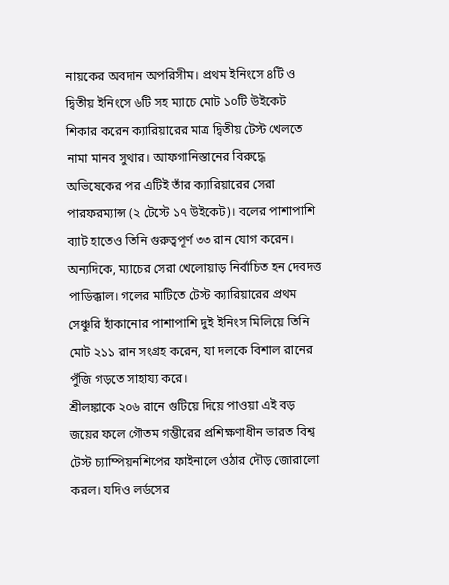নায়কের অবদান অপরিসীম। প্রথম ইনিংসে ৪টি ও দ্বিতীয় ইনিংসে ৬টি সহ ম্যাচে মোট ১০টি উইকেট শিকার করেন ক্যারিয়ারের মাত্র দ্বিতীয় টেস্ট খেলতে নামা মানব সুথার। আফগানিস্তানের বিরুদ্ধে অভিষেকের পর এটিই তাঁর ক্যারিয়ারের সেরা পারফরম্যান্স (২ টেস্টে ১৭ উইকেট)। বলের পাশাপাশি ব্যাট হাতেও তিনি গুরুত্বপূর্ণ ৩৩ রান যোগ করেন।
অন্যদিকে, ম্যাচের সেরা খেলোয়াড় নির্বাচিত হন দেবদত্ত পাডিক্কাল। গলের মাটিতে টেস্ট ক্যারিয়ারের প্রথম সেঞ্চুরি হাঁকানোর পাশাপাশি দুই ইনিংস মিলিয়ে তিনি মোট ২১১ রান সংগ্রহ করেন, যা দলকে বিশাল রানের পুঁজি গড়তে সাহায্য করে।
শ্রীলঙ্কাকে ২০৬ রানে গুটিয়ে দিয়ে পাওয়া এই বড় জয়ের ফলে গৌতম গম্ভীরের প্রশিক্ষণাধীন ভারত বিশ্ব টেস্ট চ্যাম্পিয়নশিপের ফাইনালে ওঠার দৌড় জোরালো করল। যদিও লর্ডসের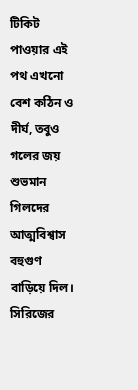টিকিট পাওয়ার এই পথ এখনো বেশ কঠিন ও দীর্ঘ, তবুও গলের জয় শুভমান গিলদের আত্মবিশ্বাস বহুগুণ বাড়িয়ে দিল। সিরিজের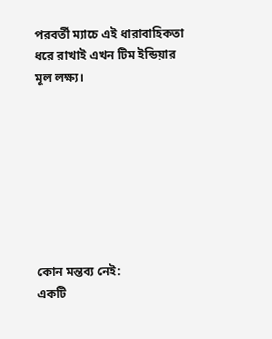পরবর্তী ম্যাচে এই ধারাবাহিকতা ধরে রাখাই এখন টিম ইন্ডিয়ার মূল লক্ষ্য।








কোন মন্তব্য নেই:
একটি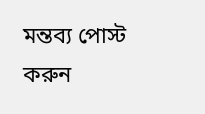মন্তব্য পোস্ট করুন